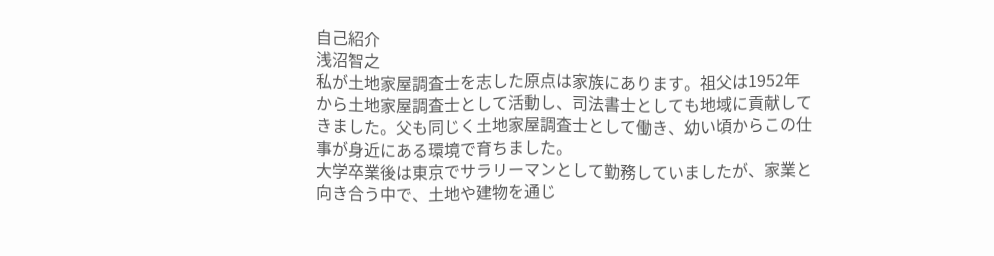自己紹介
浅沼智之
私が土地家屋調査士を志した原点は家族にあります。祖父は1952年から土地家屋調査士として活動し、司法書士としても地域に貢献してきました。父も同じく土地家屋調査士として働き、幼い頃からこの仕事が身近にある環境で育ちました。
大学卒業後は東京でサラリーマンとして勤務していましたが、家業と向き合う中で、土地や建物を通じ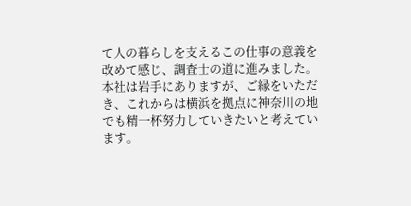て人の暮らしを支えるこの仕事の意義を改めて感じ、調査士の道に進みました。本社は岩手にありますが、ご縁をいただき、これからは横浜を拠点に神奈川の地でも精一杯努力していきたいと考えています。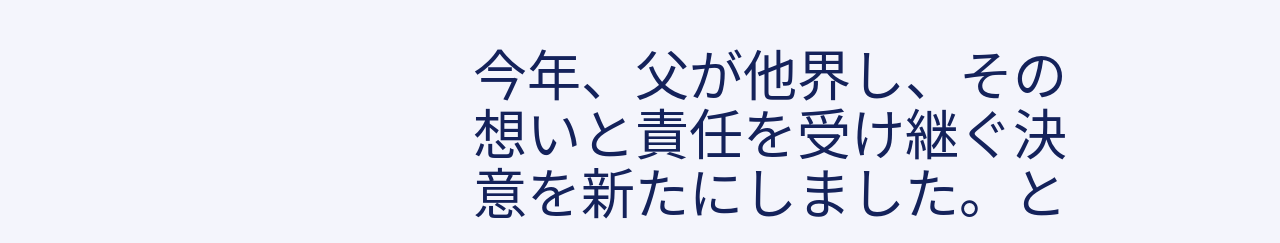今年、父が他界し、その想いと責任を受け継ぐ決意を新たにしました。と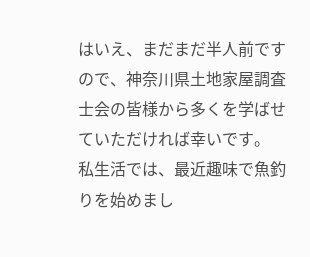はいえ、まだまだ半人前ですので、神奈川県土地家屋調査士会の皆様から多くを学ばせていただければ幸いです。
私生活では、最近趣味で魚釣りを始めまし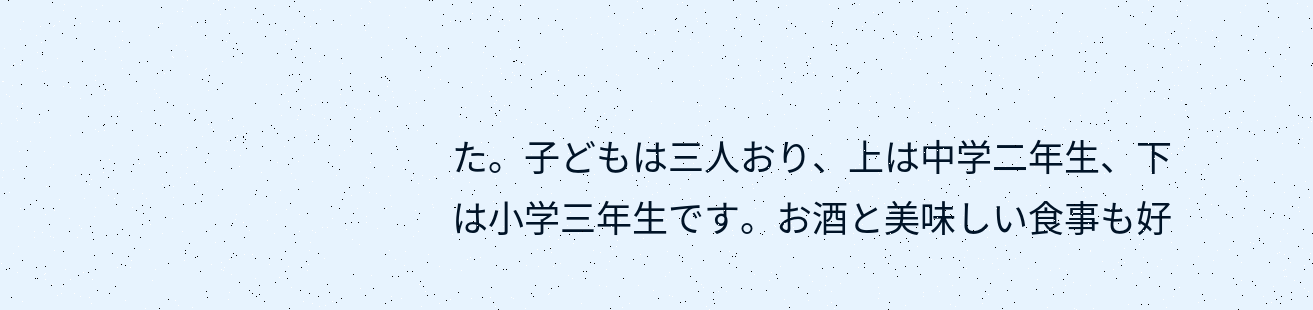た。子どもは三人おり、上は中学二年生、下は小学三年生です。お酒と美味しい食事も好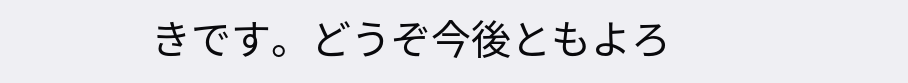きです。どうぞ今後ともよろ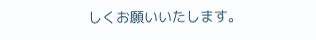しくお願いいたします。